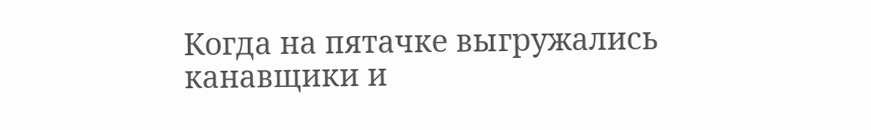Когда на пятачке выгружались канавщики и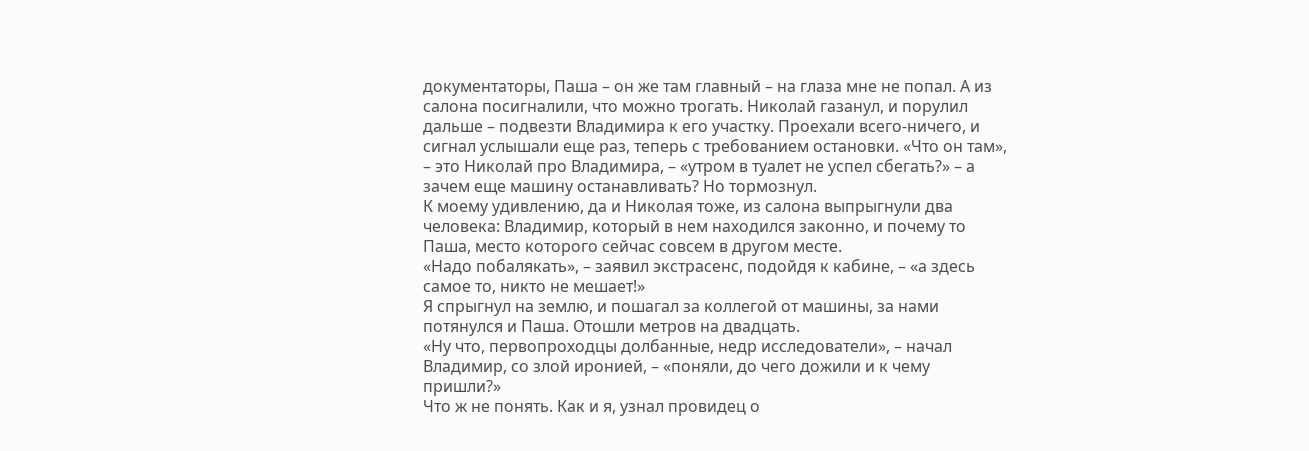документаторы, Паша – он же там главный – на глаза мне не попал. А из салона посигналили, что можно трогать. Николай газанул, и порулил дальше – подвезти Владимира к его участку. Проехали всего-ничего, и сигнал услышали еще раз, теперь с требованием остановки. «Что он там», – это Николай про Владимира, – «утром в туалет не успел сбегать?» – а зачем еще машину останавливать? Но тормознул.
К моему удивлению, да и Николая тоже, из салона выпрыгнули два человека: Владимир, который в нем находился законно, и почему то Паша, место которого сейчас совсем в другом месте.
«Надо побалякать», – заявил экстрасенс, подойдя к кабине, – «а здесь самое то, никто не мешает!»
Я спрыгнул на землю, и пошагал за коллегой от машины, за нами потянулся и Паша. Отошли метров на двадцать.
«Ну что, первопроходцы долбанные, недр исследователи», – начал Владимир, со злой иронией, – «поняли, до чего дожили и к чему пришли?»
Что ж не понять. Как и я, узнал провидец о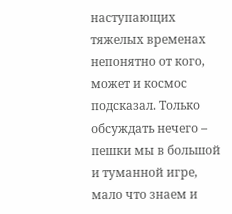наступающих тяжелых временах непонятно от кого, может и космос подсказал. Только обсуждать нечего – пешки мы в большой и туманной игре, мало что знаем и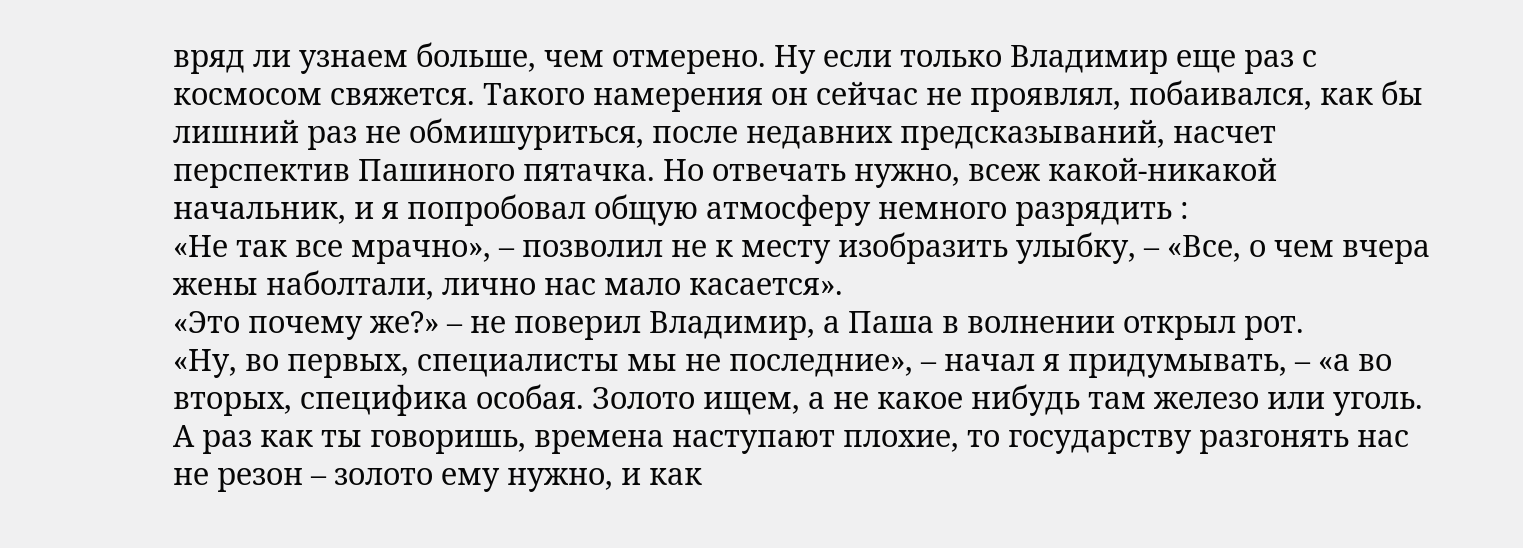вряд ли узнаем больше, чем отмерено. Ну если только Владимир еще раз с космосом свяжется. Такого намерения он сейчас не проявлял, побаивался, как бы лишний раз не обмишуриться, после недавних предсказываний, насчет перспектив Пашиного пятачка. Но отвечать нужно, всеж какой-никакой начальник, и я попробовал общую атмосферу немного разрядить :
«Не так все мрачно», – позволил не к месту изобразить улыбку, – «Все, о чем вчера жены наболтали, лично нас мало касается».
«Это почему же?» – не поверил Владимир, а Паша в волнении открыл рот.
«Ну, во первых, специалисты мы не последние», – начал я придумывать, – «а во вторых, специфика особая. Золото ищем, а не какое нибудь там железо или уголь. А раз как ты говоришь, времена наступают плохие, то государству разгонять нас не резон – золото ему нужно, и как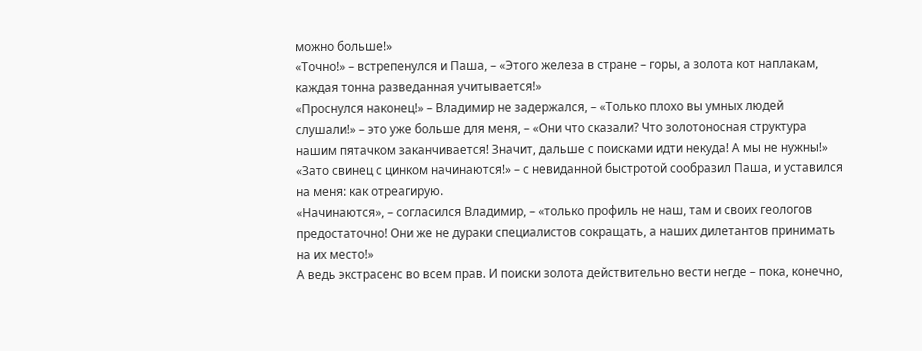можно больше!»
«Точно!» – встрепенулся и Паша, – «Этого железа в стране – горы, а золота кот наплакам, каждая тонна разведанная учитывается!»
«Проснулся наконец!» – Владимир не задержался, – «Только плохо вы умных людей слушали!» – это уже больше для меня, – «Они что сказали? Что золотоносная структура нашим пятачком заканчивается! Значит, дальше с поисками идти некуда! А мы не нужны!»
«Зато свинец с цинком начинаются!» – с невиданной быстротой сообразил Паша, и уставился на меня: как отреагирую.
«Начинаются», – согласился Владимир, – «только профиль не наш, там и своих геологов предостаточно! Они же не дураки специалистов сокращать, а наших дилетантов принимать на их место!»
А ведь экстрасенс во всем прав. И поиски золота действительно вести негде – пока, конечно,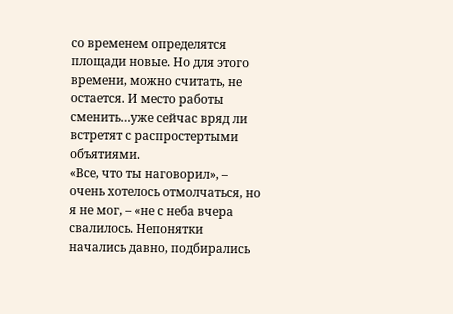со временем определятся площади новые. Но для этого времени, можно считать, не остается. И место работы сменить…уже сейчас вряд ли встретят с распростертыми объятиями.
«Все, что ты наговорил», – очень хотелось отмолчаться, но я не мог, – «не с неба вчера свалилось. Непонятки начались давно, подбирались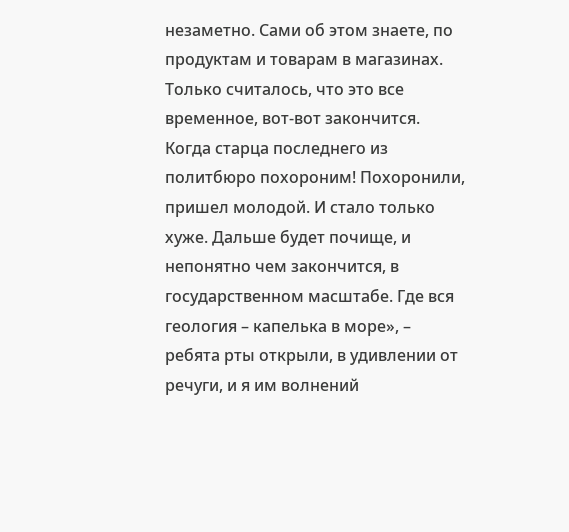незаметно. Сами об этом знаете, по продуктам и товарам в магазинах. Только считалось, что это все временное, вот-вот закончится. Когда старца последнего из политбюро похороним! Похоронили, пришел молодой. И стало только хуже. Дальше будет почище, и непонятно чем закончится, в государственном масштабе. Где вся геология – капелька в море», – ребята рты открыли, в удивлении от речуги, и я им волнений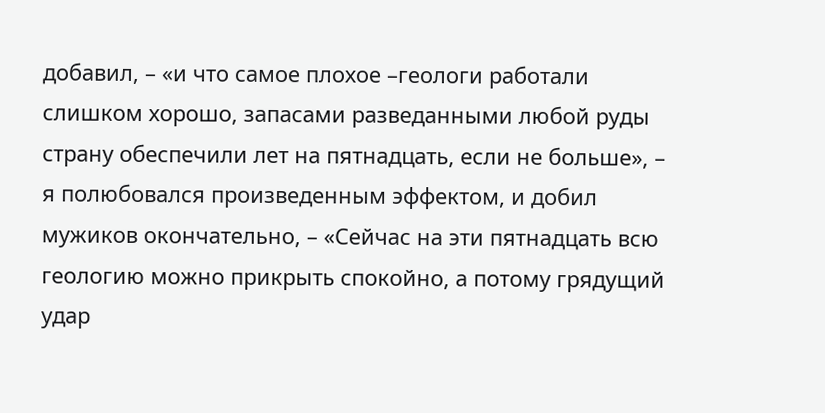добавил, – «и что самое плохое –геологи работали слишком хорошо, запасами разведанными любой руды страну обеспечили лет на пятнадцать, если не больше», – я полюбовался произведенным эффектом, и добил мужиков окончательно, – «Сейчас на эти пятнадцать всю геологию можно прикрыть спокойно, а потому грядущий удар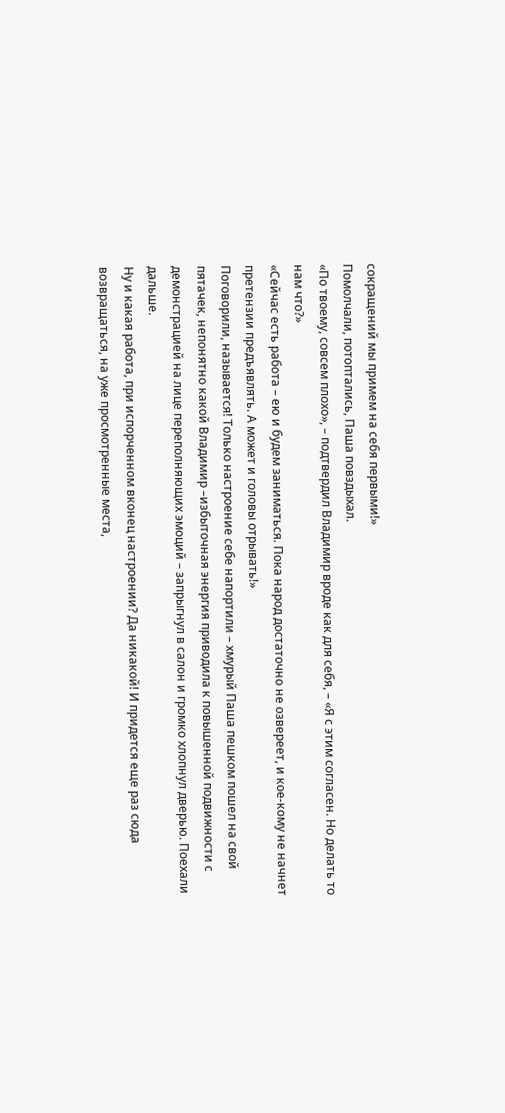сокращений мы примем на себя первыми!»
Помолчали, потоптались, Паша повздыхал.
«По твоему, совсем плохо», – подтвердил Владимир вроде как для себя, – «Я с этим согласен. Но делать то нам что?»
«Сейчас есть работа – ею и будем заниматься. Пока народ достаточно не озвереет, и кое-кому не начнет претензии предъявлять. А может и головы отрывать!»
Поговорили, называется! Только настроение себе напортили – хмурый Паша пешком пошел на свой пятачек, непонятно какой Владимир –избыточная энергия приводила к повышенной подвижности с демонстрацией на лице переполняющих эмоций – запрыгнул в салон и громко хлопнул дверью. Поехали дальше.
Ну и какая работа, при испорченном вконец настроении? Да никакой! И придется еще раз сюда возвращаться, на уже просмотренные места,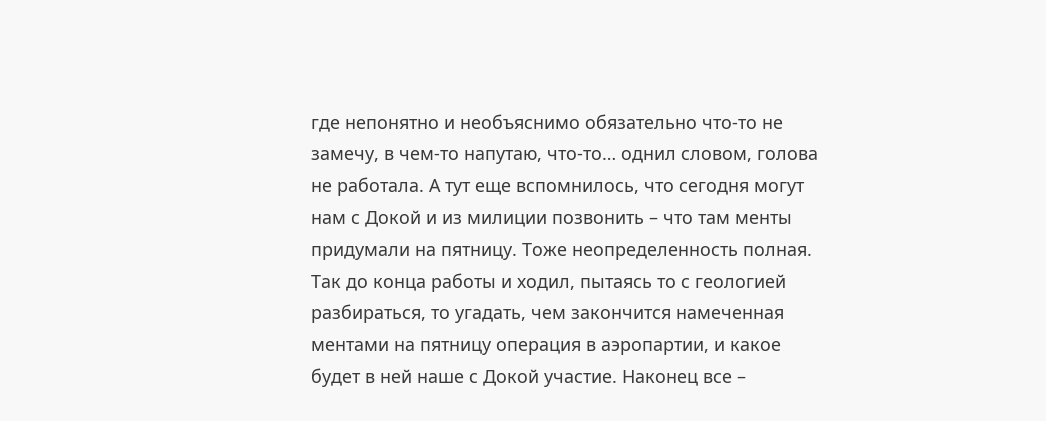где непонятно и необъяснимо обязательно что-то не замечу, в чем-то напутаю, что-то… однил словом, голова не работала. А тут еще вспомнилось, что сегодня могут нам с Докой и из милиции позвонить – что там менты придумали на пятницу. Тоже неопределенность полная. Так до конца работы и ходил, пытаясь то с геологией разбираться, то угадать, чем закончится намеченная ментами на пятницу операция в аэропартии, и какое будет в ней наше с Докой участие. Наконец все –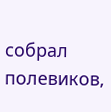собрал полевиков,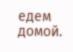едем домой.